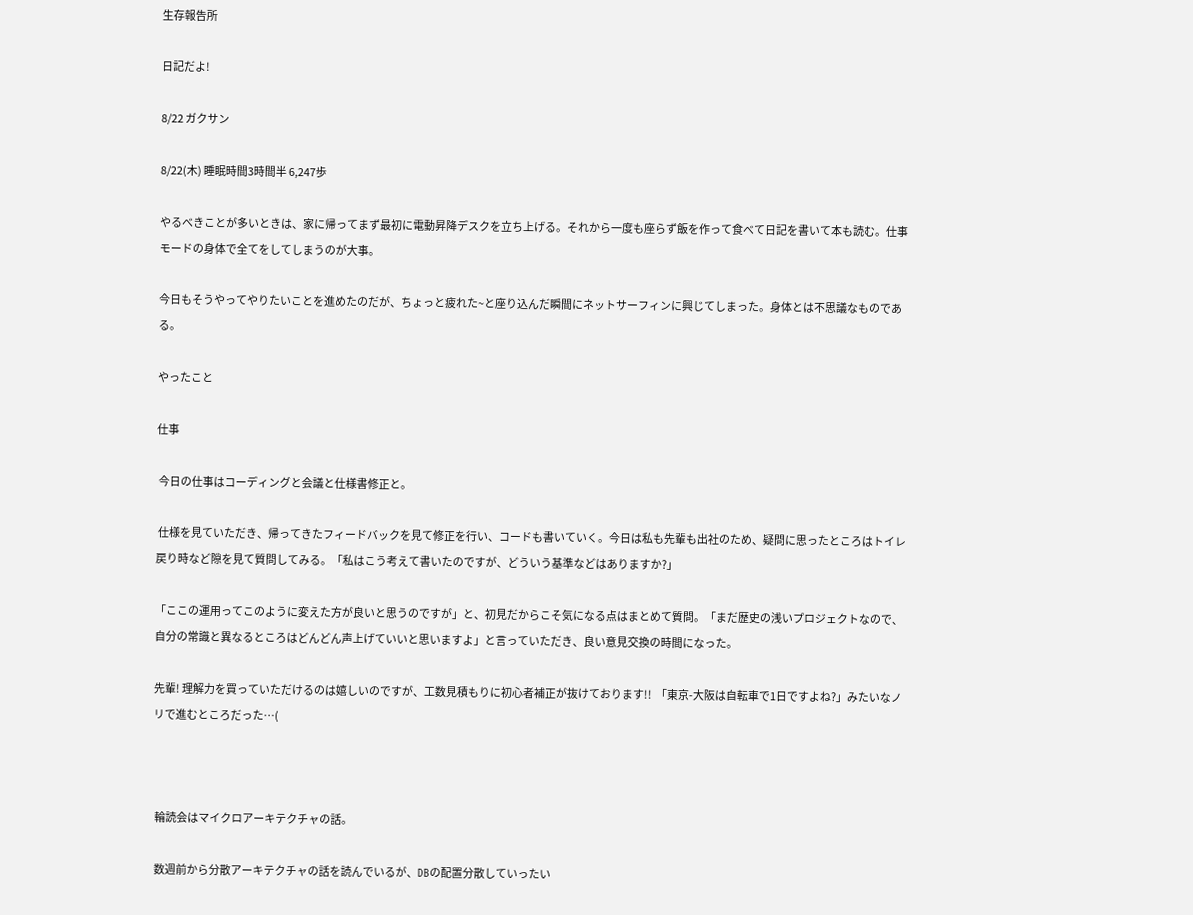生存報告所

日記だよ!

8/22 ガクサン

8/22(木) 睡眠時間3時間半 6,247歩

やるべきことが多いときは、家に帰ってまず最初に電動昇降デスクを立ち上げる。それから一度も座らず飯を作って食べて日記を書いて本も読む。仕事モードの身体で全てをしてしまうのが大事。

今日もそうやってやりたいことを進めたのだが、ちょっと疲れた~と座り込んだ瞬間にネットサーフィンに興じてしまった。身体とは不思議なものである。

やったこと

仕事

 今日の仕事はコーディングと会議と仕様書修正と。

 仕様を見ていただき、帰ってきたフィードバックを見て修正を行い、コードも書いていく。今日は私も先輩も出社のため、疑問に思ったところはトイレ戻り時など隙を見て質問してみる。「私はこう考えて書いたのですが、どういう基準などはありますか?」

「ここの運用ってこのように変えた方が良いと思うのですが」と、初見だからこそ気になる点はまとめて質問。「まだ歴史の浅いプロジェクトなので、自分の常識と異なるところはどんどん声上げていいと思いますよ」と言っていただき、良い意見交換の時間になった。

先輩! 理解力を買っていただけるのは嬉しいのですが、工数見積もりに初心者補正が抜けております!!  「東京-大阪は自転車で1日ですよね?」みたいなノリで進むところだった…(



 輪読会はマイクロアーキテクチャの話。

 数週前から分散アーキテクチャの話を読んでいるが、DBの配置分散していったい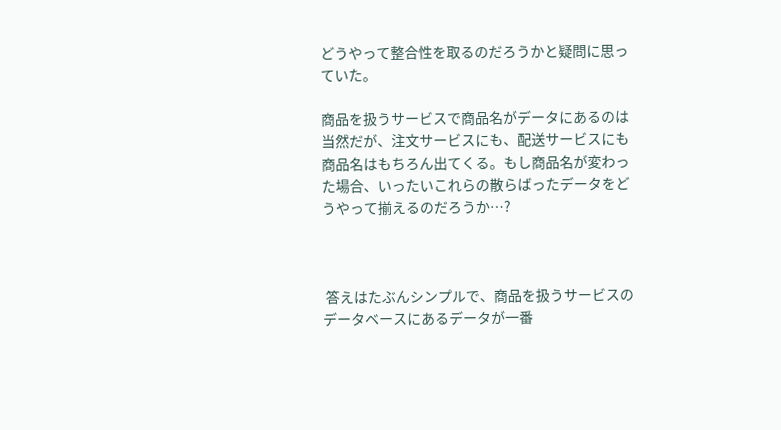どうやって整合性を取るのだろうかと疑問に思っていた。

商品を扱うサービスで商品名がデータにあるのは当然だが、注文サービスにも、配送サービスにも商品名はもちろん出てくる。もし商品名が変わった場合、いったいこれらの散らばったデータをどうやって揃えるのだろうか…?



 答えはたぶんシンプルで、商品を扱うサービスのデータベースにあるデータが一番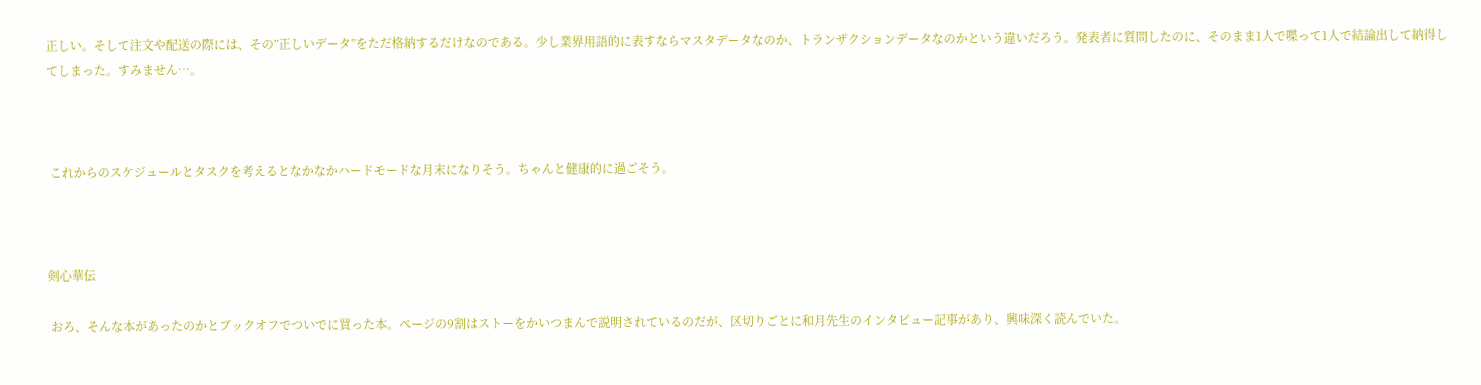正しい。そして注文や配送の際には、その”正しいデータ”をただ格納するだけなのである。少し業界用語的に表すならマスタデータなのか、トランザクションデータなのかという違いだろう。発表者に質問したのに、そのまま1人で喋って1人で結論出して納得してしまった。すみません…。



 これからのスケジュールとタスクを考えるとなかなかハードモードな月末になりそう。ちゃんと健康的に過ごそう。



剣心華伝

 おろ、そんな本があったのかとブックオフでついでに買った本。ページの9割はストーをかいつまんで説明されているのだが、区切りごとに和月先生のインタビュー記事があり、興味深く読んでいた。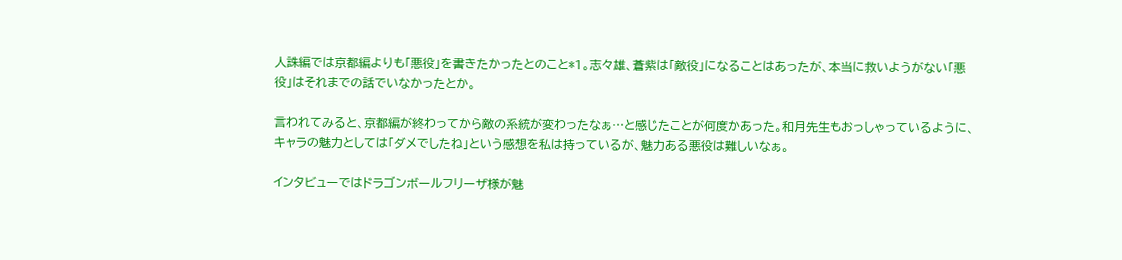人誅編では京都編よりも「悪役」を書きたかったとのこと*1。志々雄、蒼紫は「敵役」になることはあったが、本当に救いようがない「悪役」はそれまでの話でいなかったとか。

言われてみると、京都編が終わってから敵の系統が変わったなぁ…と感じたことが何度かあった。和月先生もおっしゃっているように、キャラの魅力としては「ダメでしたね」という感想を私は持っているが、魅力ある悪役は難しいなぁ。

インタビューではドラゴンボールフリーザ様が魅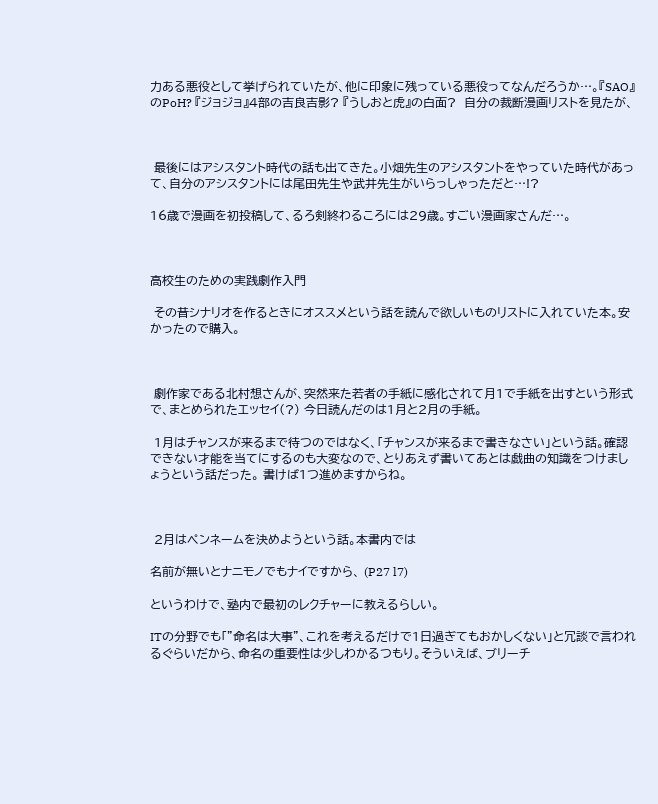力ある悪役として挙げられていたが、他に印象に残っている悪役ってなんだろうか…。『SAO』のPoH? 『ジョジョ』4部の吉良吉影? 『うしおと虎』の白面?  自分の裁断漫画リストを見たが、



 最後にはアシスタント時代の話も出てきた。小畑先生のアシスタントをやっていた時代があって、自分のアシスタントには尾田先生や武井先生がいらっしゃっただと…!?

16歳で漫画を初投稿して、るろ剣終わるころには29歳。すごい漫画家さんだ…。



高校生のための実践劇作入門

 その昔シナリオを作るときにオススメという話を読んで欲しいものリストに入れていた本。安かったので購入。



 劇作家である北村想さんが、突然来た若者の手紙に感化されて月1で手紙を出すという形式で、まとめられたエッセイ(?) 今日読んだのは1月と2月の手紙。

 1月はチャンスが来るまで待つのではなく、「チャンスが来るまで書きなさい」という話。確認できない才能を当てにするのも大変なので、とりあえず書いてあとは戯曲の知識をつけましょうという話だった。 書けば1つ進めますからね。



 2月はペンネームを決めようという話。本書内では

名前が無いとナニモノでもナイですから、 (P27 l7)

というわけで、塾内で最初のレクチャーに教えるらしい。

ITの分野でも「”命名は大事”、これを考えるだけで1日過ぎてもおかしくない」と冗談で言われるぐらいだから、命名の重要性は少しわかるつもり。そういえば、ブリーチ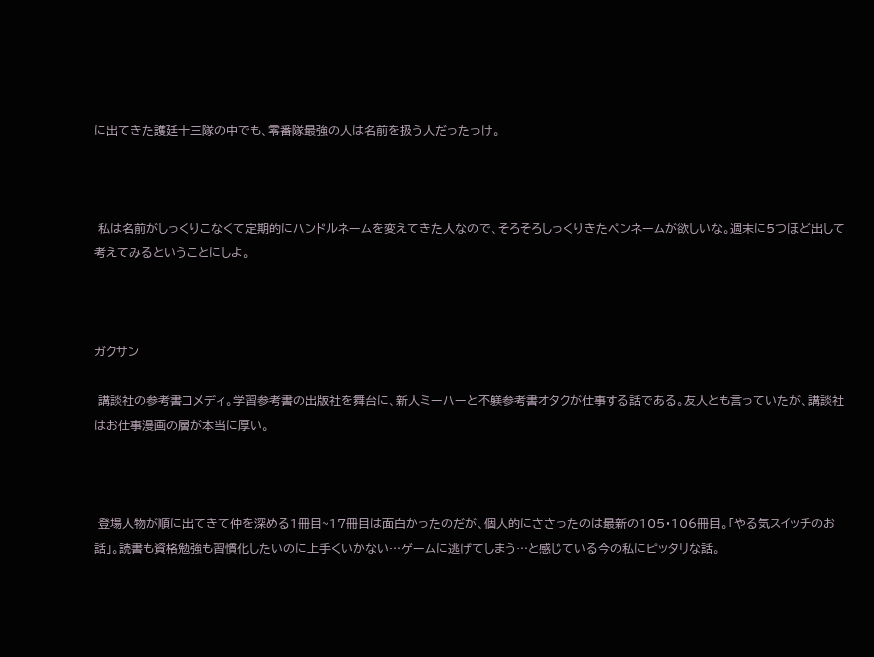に出てきた護廷十三隊の中でも、零番隊最強の人は名前を扱う人だったっけ。



 私は名前がしっくりこなくて定期的にハンドルネームを変えてきた人なので、そろそろしっくりきたペンネームが欲しいな。週末に5つほど出して考えてみるということにしよ。



ガクサン

 講談社の参考書コメディ。学習参考書の出版社を舞台に、新人ミーハーと不躾参考書オタクが仕事する話である。友人とも言っていたが、講談社はお仕事漫画の層が本当に厚い。



 登場人物が順に出てきて仲を深める1冊目~17冊目は面白かったのだが、個人的にささったのは最新の105・106冊目。「やる気スイッチのお話」。読書も資格勉強も習慣化したいのに上手くいかない…ゲームに逃げてしまう…と感じている今の私にピッタリな話。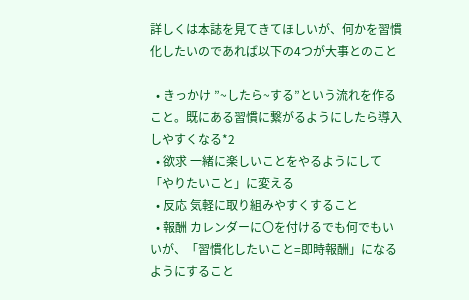詳しくは本誌を見てきてほしいが、何かを習慣化したいのであれば以下の4つが大事とのこと

  • きっかけ ”~したら~する”という流れを作ること。既にある習慣に繋がるようにしたら導入しやすくなる*2
  • 欲求 一緒に楽しいことをやるようにして「やりたいこと」に変える
  • 反応 気軽に取り組みやすくすること
  • 報酬 カレンダーに〇を付けるでも何でもいいが、「習慣化したいこと=即時報酬」になるようにすること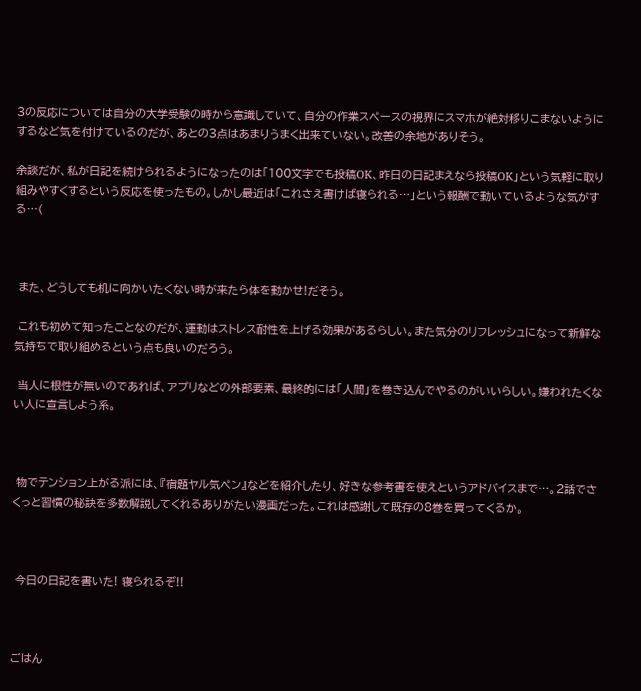3の反応については自分の大学受験の時から意識していて、自分の作業スペースの視界にスマホが絶対移りこまないようにするなど気を付けているのだが、あとの3点はあまりうまく出来ていない。改善の余地がありそう。

余談だが、私が日記を続けられるようになったのは「100文字でも投稿OK、昨日の日記まえなら投稿OK」という気軽に取り組みやすくするという反応を使ったもの。しかし最近は「これさえ書けば寝られる…」という報酬で動いているような気がする…(



 また、どうしても机に向かいたくない時が来たら体を動かせ!だそう。

 これも初めて知ったことなのだが、運動はストレス耐性を上げる効果があるらしい。また気分のリフレッシュになって新鮮な気持ちで取り組めるという点も良いのだろう。

 当人に根性が無いのであれば、アプリなどの外部要素、最終的には「人間」を巻き込んでやるのがいいらしい。嫌われたくない人に宣言しよう系。



 物でテンション上がる派には、『宿題ヤル気ペン』などを紹介したり、好きな参考書を使えというアドバイスまで…。2話でさくっと習慣の秘訣を多数解説してくれるありがたい漫画だった。これは感謝して既存の8巻を買ってくるか。



 今日の日記を書いた! 寝られるぞ!!



ごはん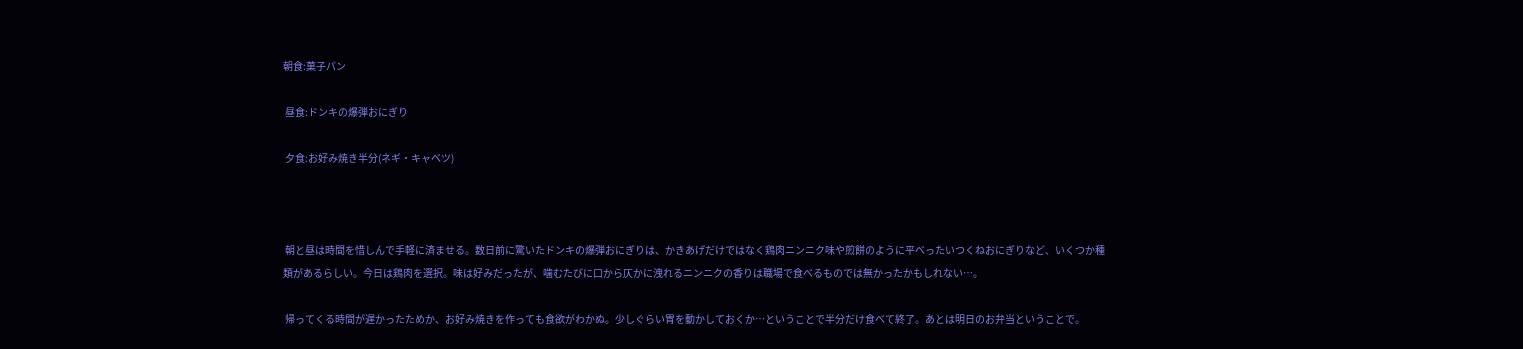朝食:菓子パン

 昼食:ドンキの爆弾おにぎり

 夕食:お好み焼き半分(ネギ・キャベツ)



 朝と昼は時間を惜しんで手軽に済ませる。数日前に驚いたドンキの爆弾おにぎりは、かきあげだけではなく鶏肉ニンニク味や煎餅のように平べったいつくねおにぎりなど、いくつか種類があるらしい。今日は鶏肉を選択。味は好みだったが、噛むたびに口から仄かに洩れるニンニクの香りは職場で食べるものでは無かったかもしれない…。

 帰ってくる時間が遅かったためか、お好み焼きを作っても食欲がわかぬ。少しぐらい胃を動かしておくか…ということで半分だけ食べて終了。あとは明日のお弁当ということで。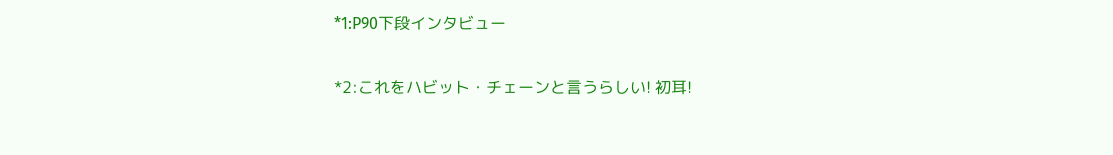*1:P90下段インタビュー

*2:これをハビット・チェーンと言うらしい! 初耳!